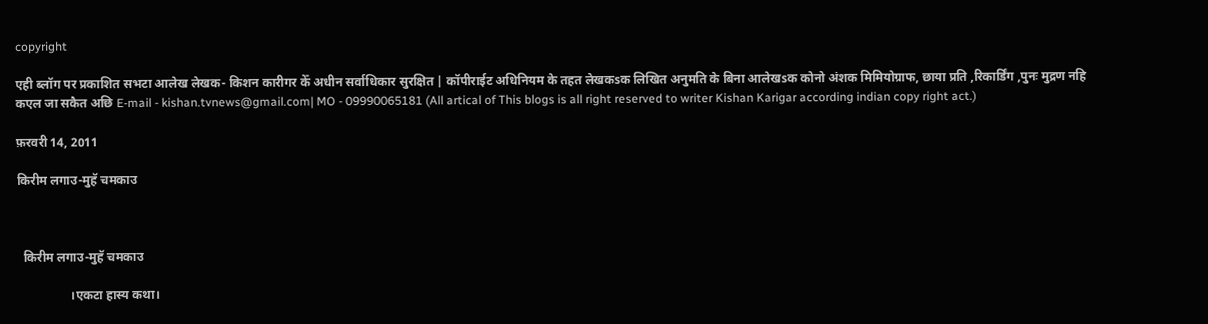copyright

एही ब्लॉग पर प्रकाशित सभटा आलेख लेखक- किशन कारीगर केँ अधीन सर्वाधिकार सुरक्षित | कॉपीराईट अधिनियम के तहत लेखकsक लिखित अनुमति के बिना आलेखsक कोनो अंशक मिमियोग्राफ, छाया प्रति ,रिकार्डिंग ,पुनः मुद्रण नहि कएल जा सकैत अछि E-mail - kishan.tvnews@gmail.com| MO - 09990065181 (All artical of This blogs is all right reserved to writer Kishan Karigar according indian copy right act.)

फ़रवरी 14, 2011

किरीम लगाउ-मुहॅ चमकाउ



  किरीम लगाउ-मुहॅ चमकाउ

                 ।एकटा हास्य कथा।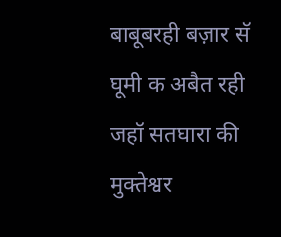बाबूबरही बज़ार सॅ घूमी क अबैत रही जहॉ सतघारा की मुक्तेश्वर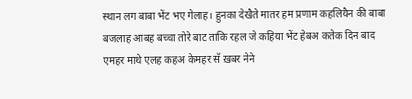स्थान लग बाबा भेंट भए गेलाह। हुनका देखैते मातर हम प्रणाम कहलियैन की बाबा बजलाह आबह बच्चा तोरे बाट ताकि रहल जे कहिया भेंट हेबअ कतेक दिन बाद एमहर माथे एलह कहअ केमहर सॅ ख़बर नेने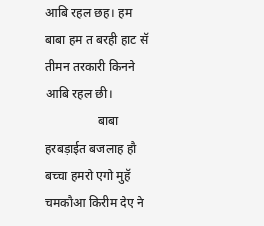आबि रहल छह। हम बाबा हम त बरही हाट सॅ तीमन तरकारी किनने आबि रहल छी।
                 बाबा हरबड़ाईत बजलाह हौ बच्चा हमरो एगो मुहॅ चमकौआ किरीम देए ने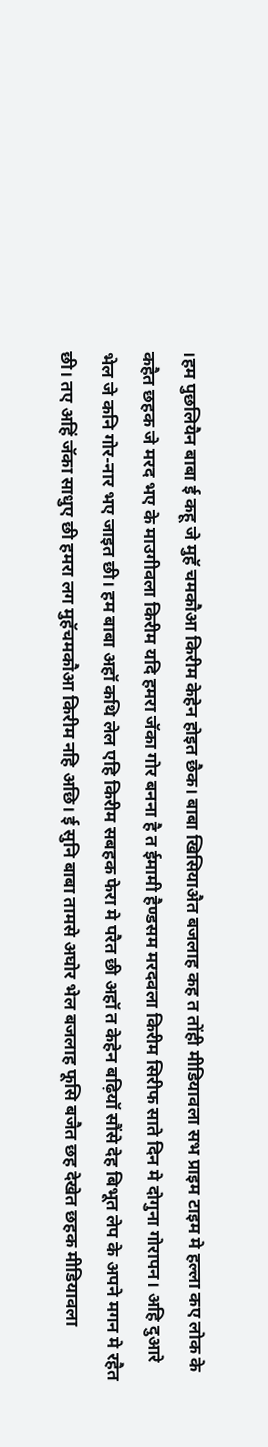।हम पुछलियैन बाबा ई कहू जे मुहॅ चमकौआ किरीम केहेन होइत छैक। बाबा खिसियाअैत बजलाह कह त तोंही मीडियावला सभ प्राइम टाइम मे हल्ला कए लोक के कहैत छहक जे मरद भए के माउगीवला किरीम यदि हमरा जॅका गोर बनना है त ईमामी हैण्डसम मरदवला किरीम सिरीफ साते दिन मे दोगुना गोरापन। अहि दुआरे भेल जे कनि गोर-नार भए जाइत छी। हम बाबा अहॉ कथि लेल एहि किरीम सबहक फेरा मे परैत छी अहॉ त केहेन बढ़ियॉ सौंसे देह बिभूत लेप के अपने मगन मे रहैत छी। तए अहिं जॅका साधुए छी हमरा लग मुहॅचमकौआ किरीम नहि अछि। ई सुनि बाबा तामसे अघोर भेल बजलाह फूसि बजैत छह देखेत छहक मीडियावला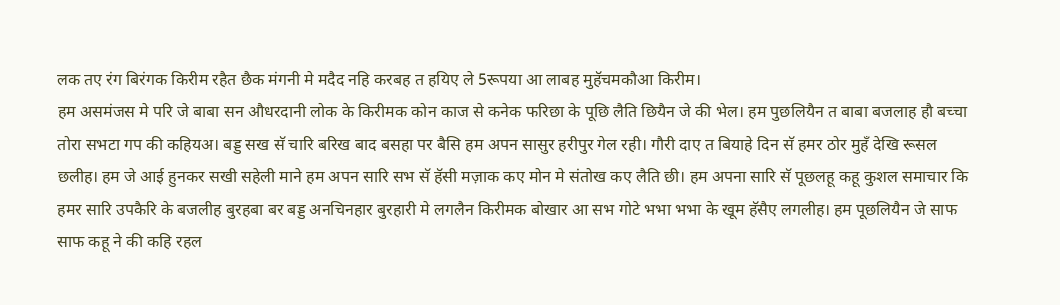लक तए रंग बिरंगक किरीम रहैत छैक मंगनी मे मदैद नहि करबह त हयिए ले 5रूपया आ लाबह मुहॅचमकौआ किरीम।
हम असमंजस मे परि जे बाबा सन औधरदानी लोक के किरीमक कोन काज से कनेक फरिछा के पूछि लैति छियैन जे की भेल। हम पुछलियैन त बाबा बजलाह हौ बच्चा तोरा सभटा गप की कहियअ। बड्ड सख सॅ चारि बरिख बाद बसहा पर बैसि हम अपन सासुर हरीपुर गेल रही। गौरी दाए त बियाहे दिन सॅ हमर ठोर मुहॅं देखि रूसल छलीह। हम जे आई हुनकर सखी सहेली माने हम अपन सारि सभ सॅ हॅसी मज़ाक कए मोन मे संतोख कए लैति छी। हम अपना सारि सॅ पूछलहू कहू कुशल समाचार कि हमर सारि उपकैरि के बजलीह बुरहबा बर बड्ड अनचिनहार बुरहारी मे लगलैन किरीमक बोखार आ सभ गोटे भभा भभा के खूम हॅसैए लगलीह। हम पूछलियैन जे साफ साफ कहू ने की कहि रहल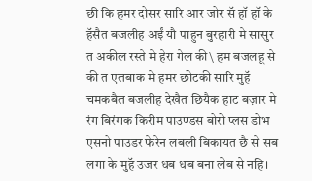छी कि हमर दोसर सारि आर जोर सॅ हॉ हॉ के हॅसैत बजलीह अईं यौ पाहुन बुरहारी मे सासुर त अकील रस्ते मे हेरा गेल की\ हम बजलहू से की त एतबाक मे हमर छोटकी सारि मुहॅ चमकबैत बजलीह देखैत छियैक हाट बज़ार मे रंग बिरंगक किरीम पाउण्डस बोरो प्लस डोभ एसनो पाउडर फेरेन लबली बिकायत छै से सब लगा के मुहॅ उजर धब धब बना लेब से नहि।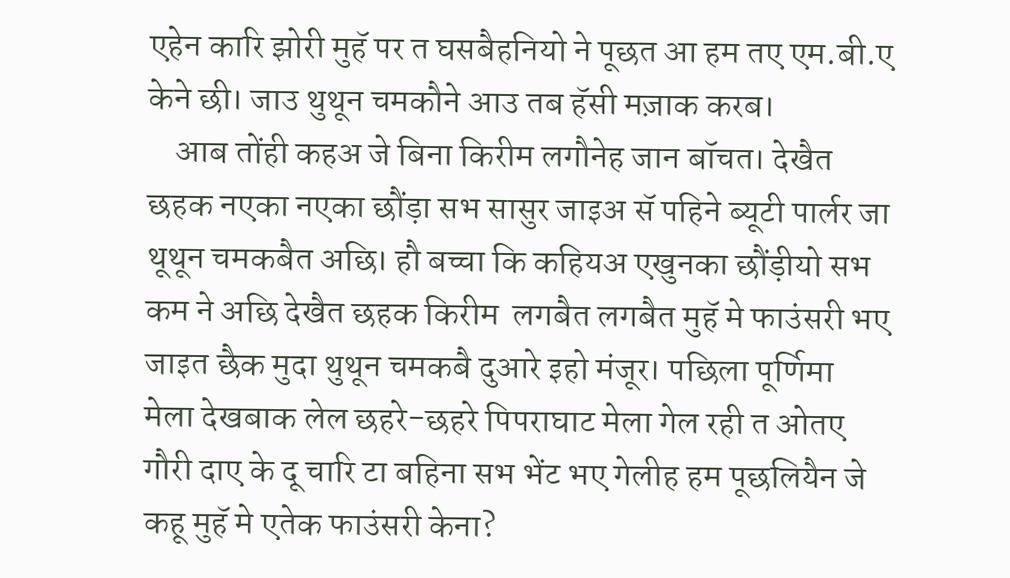एहेन कारि झोरी मुहॅ पर त घसबैहनियो ने पूछत आ हम तए एम.बी.ए केने छी। जाउ थुथून चमकौने आउ तब हॅसी मज़ाक करब।
    आब तोंही कहअ जे बिना किरीम लगौनेह जान बॉचत। देखैत छहक नएका नएका छौंड़ा सभ सासुर जाइअ सॅ पहिने ब्यूटी पार्लर जा थूथून चमकबैत अछि। हौ बच्चा कि कहियअ एखुनका छौंड़ीयो सभ कम ने अछि देखैत छहक किरीम  लगबैत लगबैत मुहॅ मे फाउंसरी भए जाइत छैक मुदा थुथून चमकबै दुआरे इहो मंजूर। पछिला पूर्णिमा मेला देखबाक लेल छहरे-छहरे पिपराघाट मेला गेल रही त ओतए गौरी दाए के दू चारि टा बहिना सभ भेंट भए गेलीह हम पूछलियैन जे कहू मुहॅ मे एतेक फाउंसरी केना?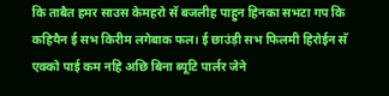कि ताबैत हमर साउस केमहरो सॅ बजलीह पाहुन हिनका सभटा गप कि कहियैन ई सभ किरीम लगेबाक फल। ई छाउंड़ी सभ फिलमी हिरोईन सॅ एक्को पाई कम नहि अछि बिना ब्यूटि पार्लर जेने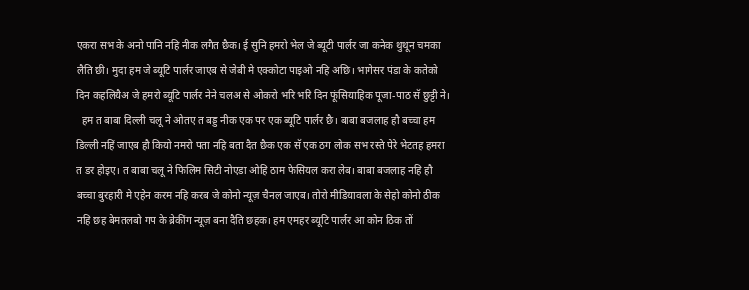एकरा सभ के अनो पानि नहि नीक लगैत छैक। ई सुनि हमरो भेल जे ब्यूटी पार्लर जा कनेक थुथून चमका लैति छी। मुदा हम जे ब्यूटि पार्लर जाएब से जेबी मे एक्कोटा पाइओ नहि अछि। भागेसर पंडा के कतेको दिन कहलियैअ जे हमरो ब्यूटि पार्लर नेने चलअ से ओकरो भरि भरि दिन फूंसियाहिक पूजा-पाठ सॅ छुट्टी ने।
  हम त बाबा दिल्ली चलू ने ओतए त बड्ड नीक एक पर एक ब्यूटि पार्लर छै। बाबा बजलाह हौ बच्चा हम डिल्ली नहिं जाएब हौ कियो नमरो पता नहि बता दैत छैक एक सॅ एक ठग लोक सभ रस्ते पेरे भेटतह हमरा त डर होइए। त बाबा चलू ने फिलिम सिटी नोएडा ओहि ठाम फेसियल करा लेब। बाबा बजलाह नहि हौ बच्चा बुरहारी मे एहेन करम नहि करब जे कोनो न्यूज़ चैनल जाएब। तोरो मीडियावला के सेहो कोनो ठीक नहि छह बेमतलबो गप के ब्रेकींग न्यूज़ बना दैति छहक। हम एमहर ब्यूटि पार्लर आ कोन ठिक तों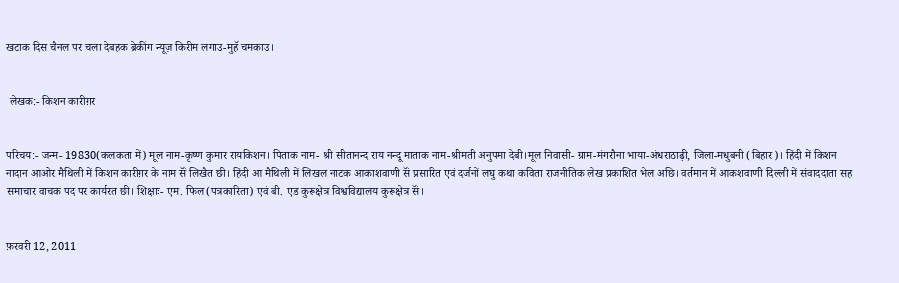खटाक दिस चैनल पर चला देबहक ब्रेकींग न्यूज़ किरीम लगाउ-मुहॅ चमकाउ।


 लेखक:- किशन कारीग़र


परिचय:- जन्म- 19830(कलकता में) मूल नाम-कृष्ण कुमार रायकिशन। पिताक नाम- श्री सीतानन्द राय नन्दू माताक नाम-श्रीमती अनुपमा देबी।मूल निवासी- ग्राम-मंगरौना भाया-अंधराठाढ़ी, जिला-मधुबनी (बिहार)। हिंदी में किशन नादान आओर मैथिली में किशन कारीग़र के नाम सॅं लिखैत छी। हिंदी आ मैथिली में लिखल नाटक आकाशवाणी सॅं प्रसारित एवं दर्जनों लघु कथा कविता राजनीतिक लेख प्रकाशित भेल अछि। वर्तमान में आकशवाणी दिल्ली में संवाददाता सह समाचार वाचक पद पर कार्यरत छी। शिक्षाः- एम. फिल(पत्रकारिता) एवं बी. एड कुरूक्षेत्र विश्वविद्यालय कुरूक्षेत्र सॅं।


फ़रवरी 12, 2011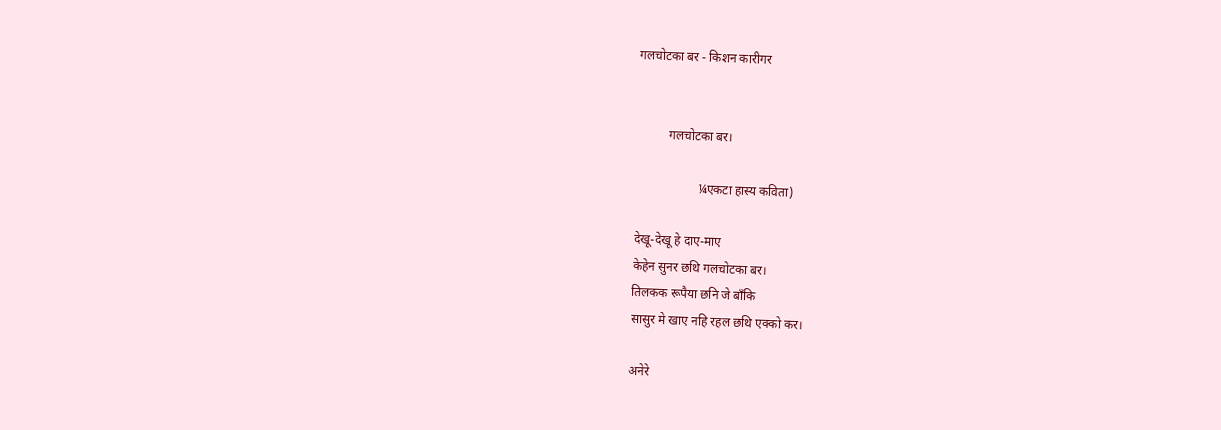गलचोटका बर - किशन कारीगर


          गलचोटका बर।

                    ¼एकटा हास्य कविता)

देखू-देखू हे दाए-माए
केहेन सुनर छथि गलचोटका बर।
तिलकक रूपैया छनि जे बॉंकि
सासुर मे खाए नहि रहल छथि एक्को कर।

अनेरे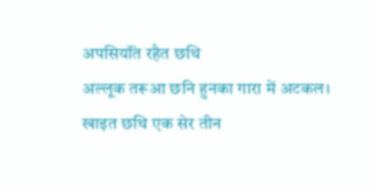अपसियॉंत रहैत छथि
अल्लूक तरूआ छनि हुनका गारा में अटकल।
खाइत छथि एक सेर तीन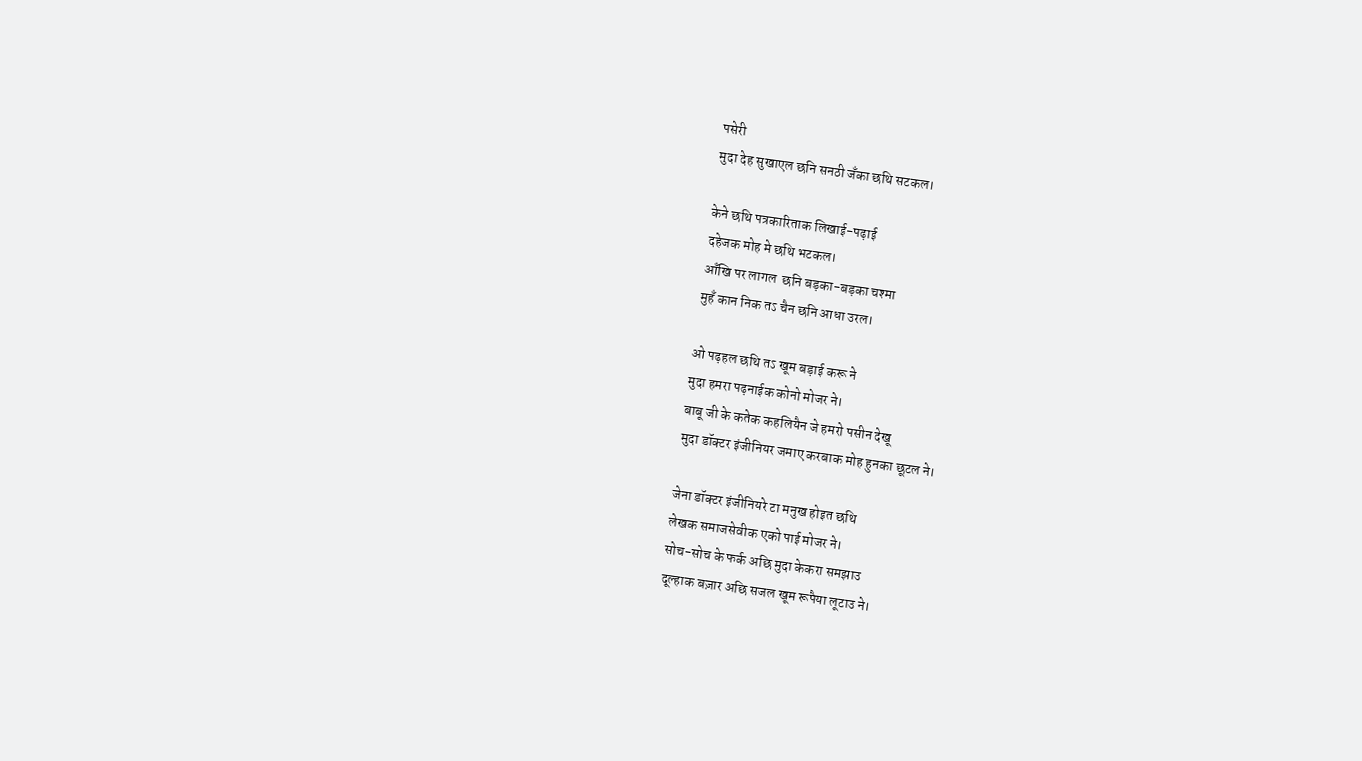पसेरी
मुदा देह सुखाएल छनि सनठी जॅंका छथि सटकल।

केने छथि पत्रकारिताक लिखाई-पढ़ाई
दहेजक मोह मे छथि भटकल।
ऑंखि पर लागल  छनि बड़का-बड़का चश्मा
मुहॅं कान निक तऽ चैन छनि आधा उरल।

ओ पढ़हल छथि तऽ खूम बड़ाई करू ने
मुदा हमरा पढ़नाईक कोनो मोजर ने।
बाबू जी के कतेक कहलियैन जे हमरो पसीन देखू
मुदा डॉक्टर इंजीनियर जमाए करबाक मोह हुनका छूटल ने।

जेना डॉक्टर इंजीनियरे टा मनुख होइत छथि
लेखक समाजसेवीक एको पाई मोजर ने।
सोच-सोच के फर्क अछि मुदा केकरा समझाउ
दूल्हाक बज़ार अछि सजल खूम रूपैया लूटाउ ने।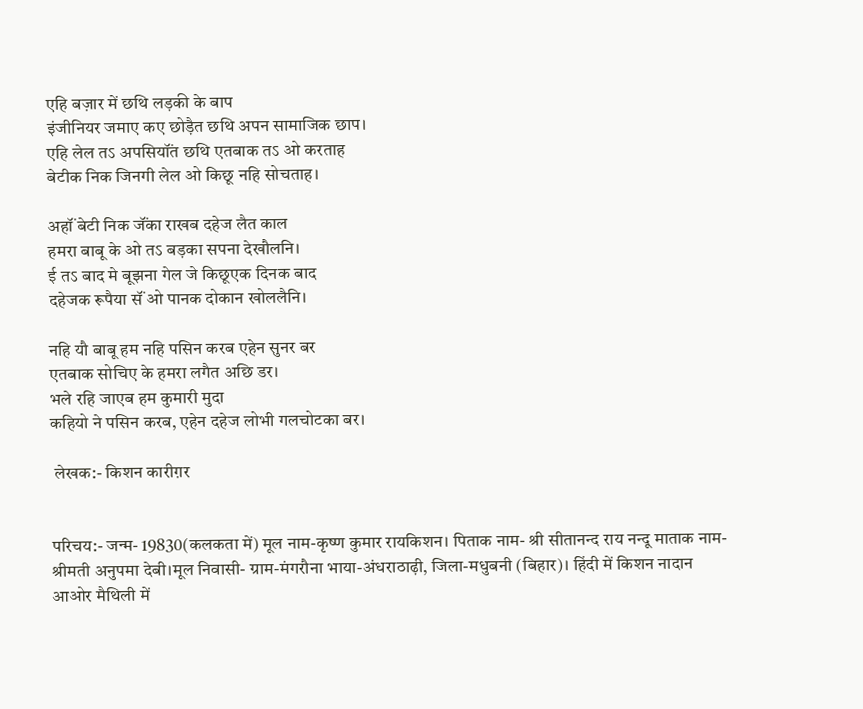एहि बज़ार में छथि लड़की के बाप
इंजीनियर जमाए कए छोड़ैत छथि अपन सामाजिक छाप।
एहि लेल तऽ अपसियॉंत छथि एतबाक तऽ ओ करताह
बेटीक निक जिनगी लेल ओ किछू नहि सोचताह।

अहॉं बेटी निक जॅंका राखब दहेज लैत काल
हमरा बाबू के ओ तऽ बड़का सपना देखौलनि।
ई तऽ बाद मे बूझना गेल जे किछूएक दिनक बाद
दहेजक रूपैया सॅं ओ पानक दोकान खोललैनि।

नहि यौ बाबू हम नहि पसिन करब एहेन सुनर बर
एतबाक सोचिए के हमरा लगैत अछि डर।
भले रहि जाएब हम कुमारी मुदा
कहियो ने पसिन करब, एहेन दहेज लोभी गलचोटका बर।

 लेखक:- किशन कारीग़र


परिचय:- जन्म- 19830(कलकता में) मूल नाम-कृष्ण कुमार रायकिशन। पिताक नाम- श्री सीतानन्द राय नन्दू माताक नाम-श्रीमती अनुपमा देबी।मूल निवासी- ग्राम-मंगरौना भाया-अंधराठाढ़ी, जिला-मधुबनी (बिहार)। हिंदी में किशन नादान आओर मैथिली में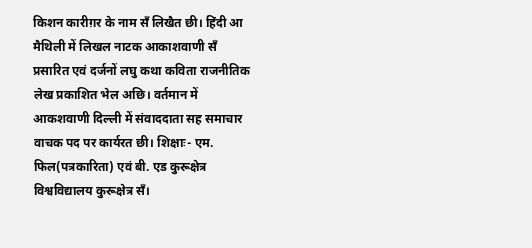किशन कारीग़र के नाम सॅं लिखैत छी। हिंदी आ मैथिली में लिखल नाटक आकाशवाणी सॅं प्रसारित एवं दर्जनों लघु कथा कविता राजनीतिक लेख प्रकाशित भेल अछि। वर्तमान में आकशवाणी दिल्ली में संवाददाता सह समाचार वाचक पद पर कार्यरत छी। शिक्षाः- एम. फिल(पत्रकारिता) एवं बी. एड कुरूक्षेत्र विश्वविद्यालय कुरूक्षेत्र सॅं।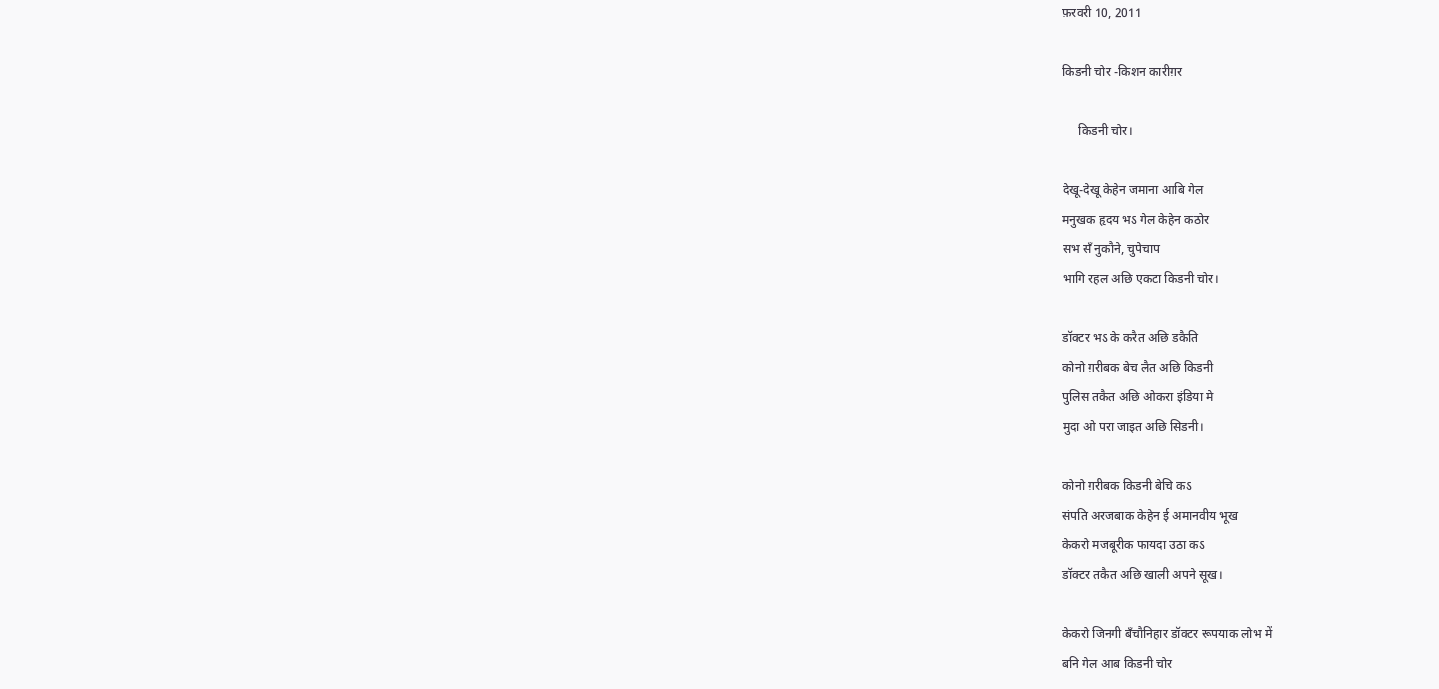फ़रवरी 10, 2011

किडनी चोर -किशन कारीग़र

     किडनी चोर।

देखू-देखू केहेन जमाना आबि गेल
मनुखक हृदय भऽ गेल केहेन कठोर
सभ सॅं नुकौने, चुपेचाप
भागि रहल अछि एकटा किडनी चोर।

डॉक्टर भऽ के करैत अछि डकैति
कोनो ग़रीबक बेच लैत अछि किडनी
पुलिस तकैत अछि ओकरा इंडिया मे
मुदा ओ परा जाइत अछि सिडनी।

कोनो ग़रीबक किडनी बेचि कऽ
संपति अरजबाक केहेन ई अमानवीय भूख
केकरो मजबूरीक फायदा उठा कऽ
डॉक्टर तकैत अछि खाली अपने सूख।

केकरो जिनगी बॅंचौनिहार डॉक्टर रूपयाक लोभ में
बनि गेल आब किडनी चोर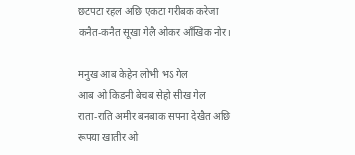छटपटा रहल अछि एकटा गरीबक करेजा
कनैत-कनैत सूखा गेलै ओकर ऑंखिक नोर।

मनुख आब केहेन लोभी भऽ गेल
आब ओ किडनी बेचब सेहो सीख गेल
राता-राति अमीर बनबाक सपना देखैत अछि
रूपया खातीर ओ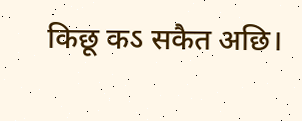किछू कऽ सकैत अछि।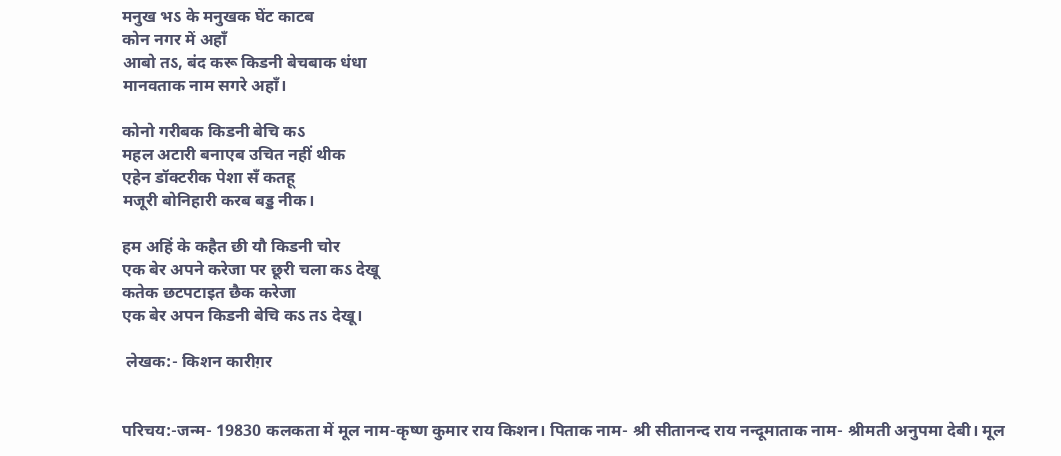मनुख भऽ के मनुखक घेंट काटब
कोन नगर में अहॉं
आबो तऽ, बंद करू किडनी बेचबाक धंधा
मानवताक नाम सगरे अहॉं।

कोनो गरीबक किडनी बेचि कऽ
महल अटारी बनाएब उचित नहीं थीक
एहेन डॉक्टरीक पेशा सॅं कतहू
मजूरी बोनिहारी करब बड्ड नीक।

हम अहिं के कहैत छी यौ किडनी चोर
एक बेर अपने करेजा पर छूरी चला कऽ देखू
कतेक छटपटाइत छैक करेजा
एक बेर अपन किडनी बेचि कऽ तऽ देखू।

 लेखक:- किशन कारीग़र


परिचय:-जन्म- 19830 कलकता में मूल नाम-कृष्ण कुमार राय किशन। पिताक नाम- श्री सीतानन्द राय नन्दूमाताक नाम- श्रीमती अनुपमा देबी। मूल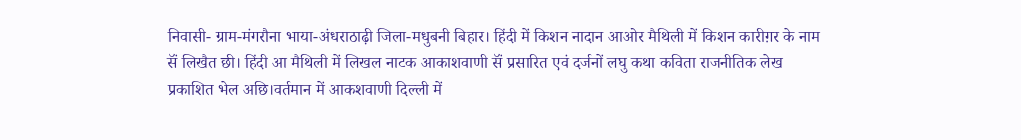निवासी- ग्राम-मंगरौना भाया-अंधराठाढ़ी जिला-मधुबनी बिहार। हिंदी में किशन नादान आओर मैथिली में किशन कारीग़र के नाम सॅं लिखैत छी। हिंदी आ मैथिली में लिखल नाटक आकाशवाणी सॅं प्रसारित एवं दर्जनों लघु कथा कविता राजनीतिक लेख प्रकाशित भेल अछि।वर्तमान में आकशवाणी दिल्ली में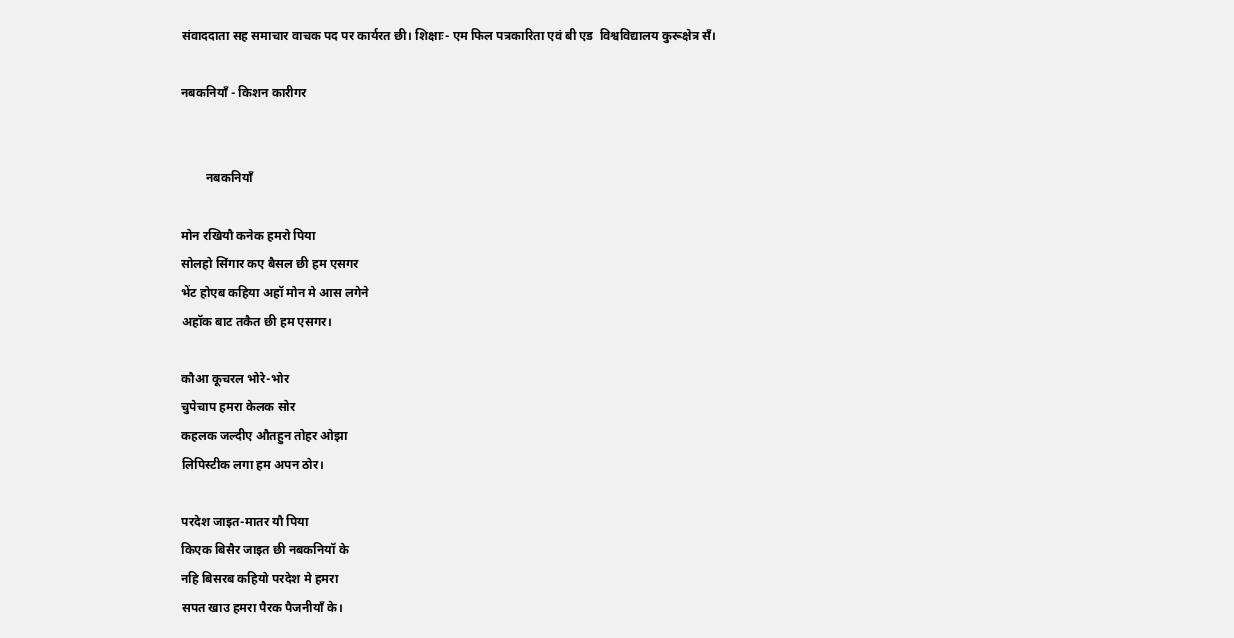संवाददाता सह समाचार वाचक पद पर कार्यरत छी। शिक्षाः- एम फिल पत्रकारिता एवं बी एड  विश्वविद्यालय कुरूक्षेत्र सॅं।

नबकनियाँ - किशन कारीगर


        नबकनियाँ

मोन रखियौ कनेक हमरो पिया
सोलहो सिंगार कए बैसल छी हम एसगर
भेंट होएब कहिया अहॉ मोन मे आस लगेने
अहॉक बाट तकैत छी हम एसगर।

कौआ कूचरल भोरे-भोर
चुपेचाप हमरा केलक सोर
कहलक जल्दीए औतहुन तोहर ओझा
लिपिस्टीक लगा हम अपन ठोर।

परदेश जाइत-मातर यौ पिया
किएक बिसैर जाइत छी नबकनियॉ के
नहि बिसरब कहियो परदेश मे हमरा
सपत खाउ हमरा पैरक पैजनीयॉं के।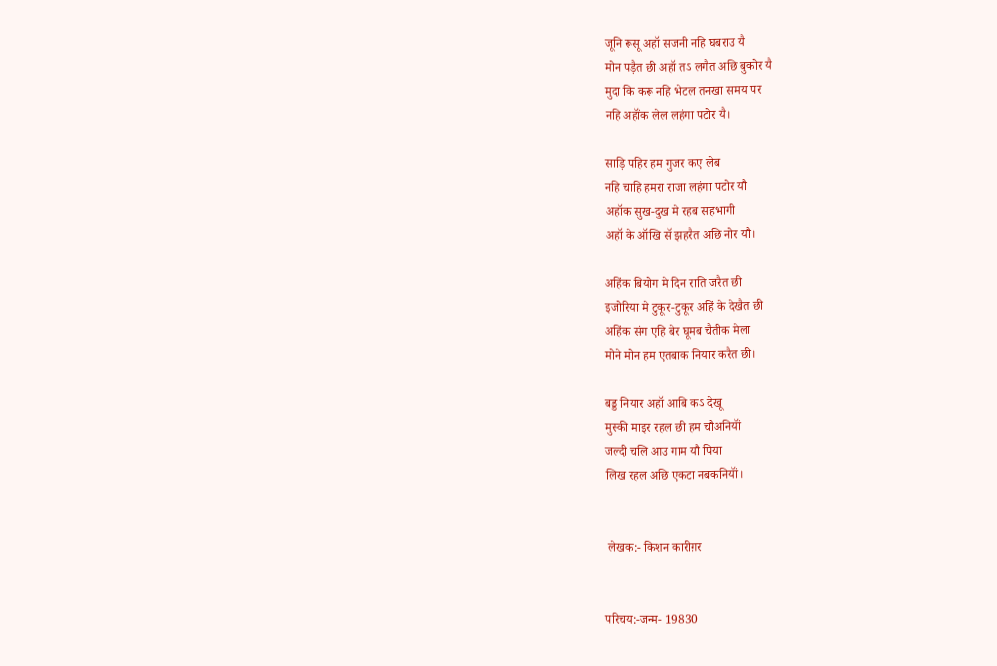जूनि रूसू अहॉ सजनी नहि घबराउ यै
मोन पड़ैत छी अहॉ तऽ लगैत अछि बुकोर यै
मुदा कि करू नहि भेटल तनखा समय पर
नहि अहॉंक लेल लहंगा पटोर यै।

साड़ि पहिर हम गुजर कए लेब
नहि चाहि हमरा राजा लहंगा पटोर यौ
अहॉक सुख-दुख मे रहब सहभागी
अहॉ के ऑखि सॅ झहरैत अछि नोर यौ।

अहिंक बियोग मे दिन राति जरैत छी
इजोरिया मे टुकूर-टुकूर अहिं के देखैत छी
अहिंक संग एहि बेर घूमब चैतीक मेला
मोने मोन हम एतबाक नियार करैत छी।

बड्ड नियार अहॉ आबि कऽ देखू
मुस्की माइर रहल छी हम चौअनियॉं
जल्दी चलि आउ गाम यौ पिया
लिख रहल अछि एकटा नबकनियॉं।


 लेखक:- किशन कारीग़र


परिचय:-जन्म- 19830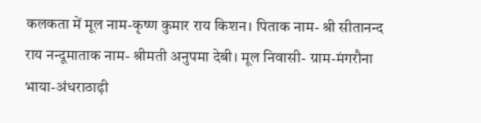कलकता में मूल नाम-कृष्ण कुमार राय किशन। पिताक नाम- श्री सीतानन्द राय नन्दूमाताक नाम- श्रीमती अनुपमा देबी। मूल निवासी- ग्राम-मंगरौना भाया-अंधराठाढ़ी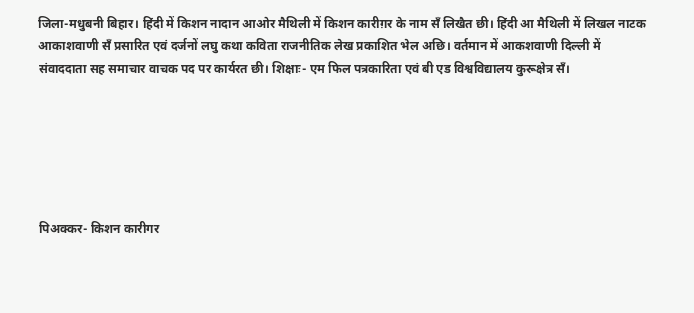जिला-मधुबनी बिहार। हिंदी में किशन नादान आओर मैथिली में किशन कारीग़र के नाम सॅं लिखैत छी। हिंदी आ मैथिली में लिखल नाटक आकाशवाणी सॅं प्रसारित एवं दर्जनों लघु कथा कविता राजनीतिक लेख प्रकाशित भेल अछि। वर्तमान में आकशवाणी दिल्ली में संवाददाता सह समाचार वाचक पद पर कार्यरत छी। शिक्षाः- एम फिल पत्रकारिता एवं बी एड विश्वविद्यालय कुरूक्षेत्र सॅं।






पिअक्कर- किशन कारीगर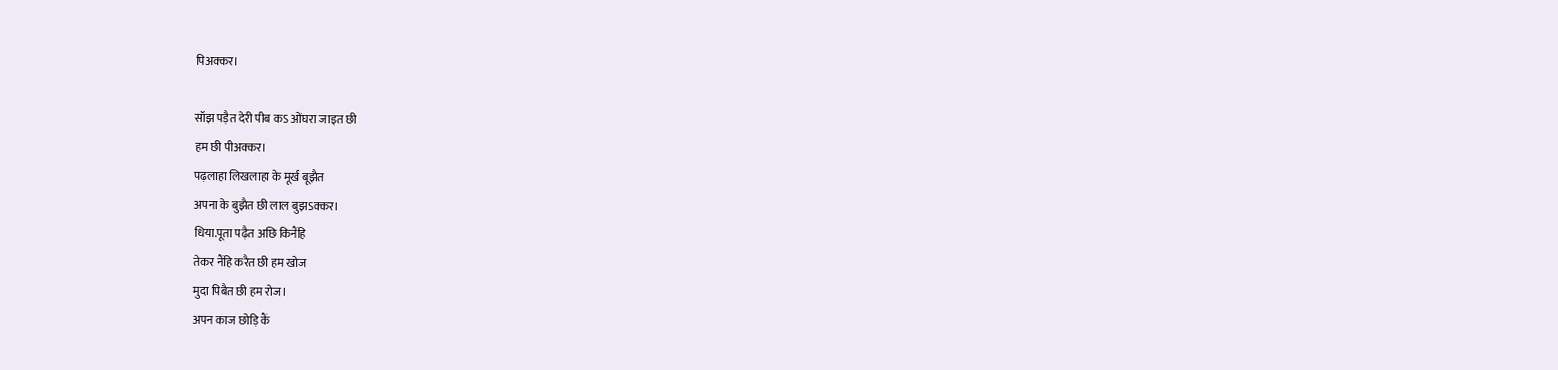पिअक्कर।

सॉझ पड़ैत देरी पीब कऽ ओंघरा जाइत छी
हम छी पीअक्कर।
पढ़लाहा लिखलाहा के मूर्ख बूझैत
अपना के बुझैत छी लाल बुझऽक्कर।
धिया.पूता पढ़ैत अछि किनैंहि
तेकर नैंहि करैत छी हम खोज
मुदा पिबैत छी हम रोज।
अपन काज छोड़ि कैं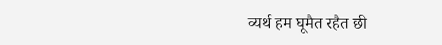व्यर्थ हम घूमैत रहैत छी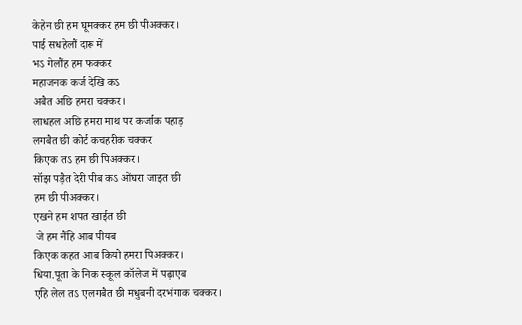केहेन छी हम घूमक्कर हम छी पीअक्कर।
पाई सधहेलौं दारू में
भऽ गेलौंह हम फक्कर
महाजनक कर्ज देखि कऽ
अबैत अछि हमरा चक्कर।
लाधहल अछि हमरा माथ पर कर्जाक पहाड़
लगबैत छी कोर्ट कचहरीक चक्कर
किएक तऽ हम छी पिअक्कर।
सॉझ पड़ैत देरी पीब कऽ ओंघरा जाइत छी
हम छी पीअक्कर।
एखने हम शपत खाईत छी
 जे हम नैंहि आब पीयब
किएक कहत आब कियो हमरा पिअक्कर।
धिया.पूता के निक स्कूल कॉलेज में पढ़ाएब
एहि लेल तऽ एलगबैत छी मधुबनी दरभंगाक चक्कर।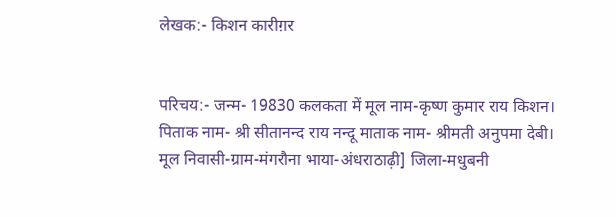लेखक:- किशन कारीग़र


परिचय:- जन्म- 19830 कलकता में मूल नाम-कृष्ण कुमार राय किशन। पिताक नाम- श्री सीतानन्द राय नन्दू माताक नाम- श्रीमती अनुपमा देबी।   मूल निवासी-ग्राम-मंगरौना भाया-अंधराठाढ़ी] जिला-मधुबनी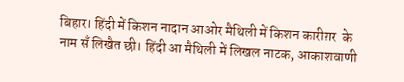बिहार। हिंदी में किशन नादान आओर मैथिली में किशन कारीग़र  के नाम सॅं लिखैत छी। हिंदी आ मैथिली में लिखल नाटक, आकाशवाणी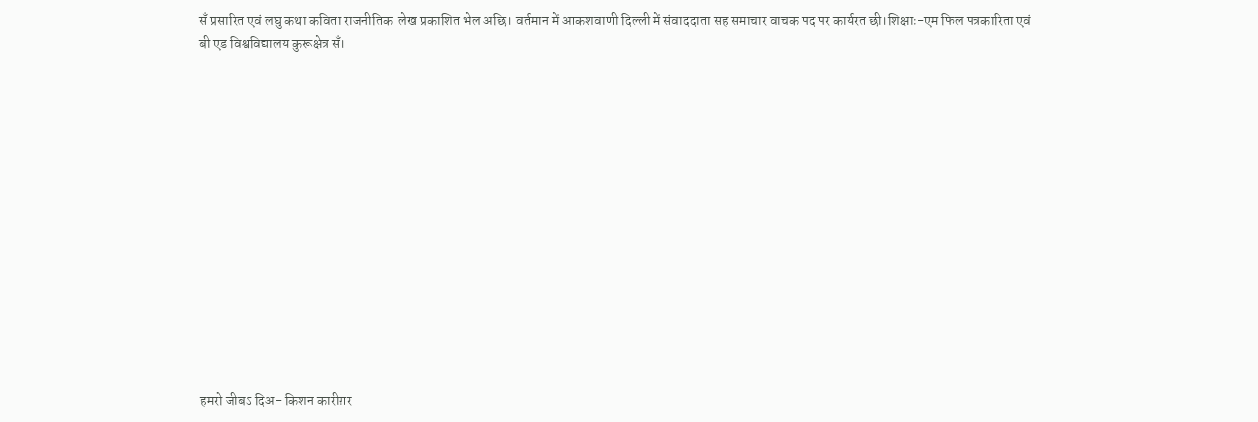सॅं प्रसारित एवं लघु कथा कविता राजनीतिक  लेख प्रकाशित भेल अछि। वर्तमान में आकशवाणी दिल्ली में संवाददाता सह समाचार वाचक पद पर कार्यरत छी।शिक्षाः-एम फिल पत्रकारिता एवं बी एड विश्वविद्यालय कुरूक्षेत्र सॅं।














हमरो जीबऽ दिअ- किशन कारीग़र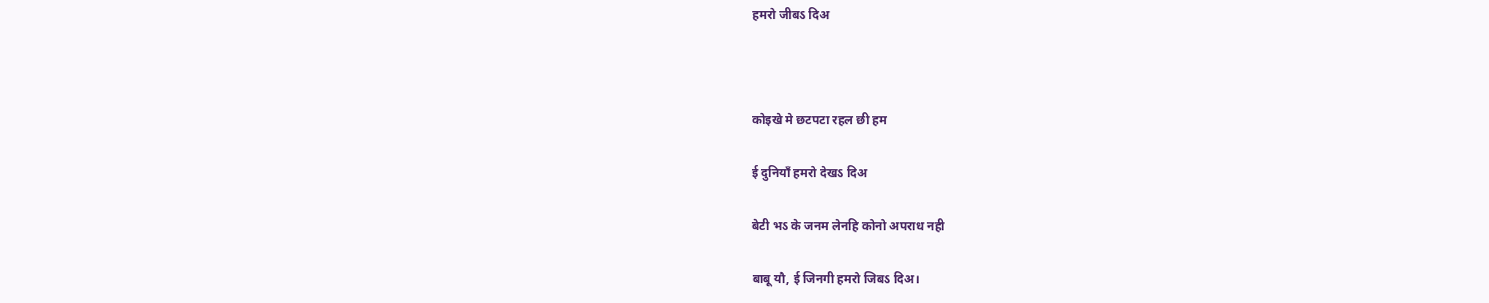हमरो जीबऽ दिअ



कोइखे मे छटपटा रहल छी हम

ई दुनियॉं हमरो देखऽ दिअ

बेटी भऽ के जनम लेनहि कोनो अपराध नही

बाबू यौ, ई जिनगी हमरो जिबऽ दिअ।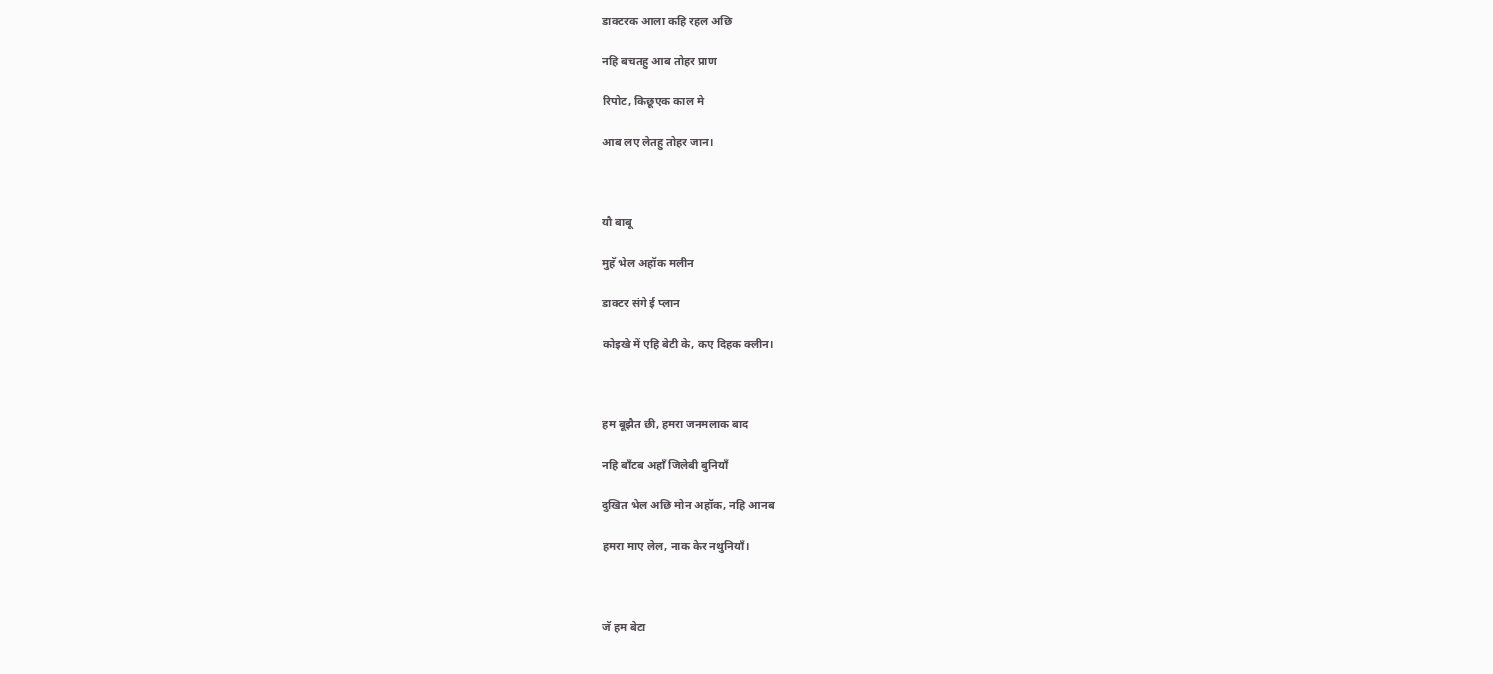डाक्टरक आला कहि रहल अछि

नहि बचतहु आब तोहर प्राण

रिपोट, किछूएक काल मे

आब लए लेतहु तोहर जान।



यौ बाबू

मुहॅ भेल अहॉक मलीन

डाक्टर संगे ई प्लान

कोइखे में एहि बेटी के, कए दिहक क्लीन।



हम बूझैत छी, हमरा जनमलाक बाद

नहि बॉंटब अहॉं जिलेबी बुनियॉं

दुखित भेल अछि मोन अहॉक, नहि आनब

हमरा माए लेल, नाक केर नथुनियॉं।



जॅ हम बेटा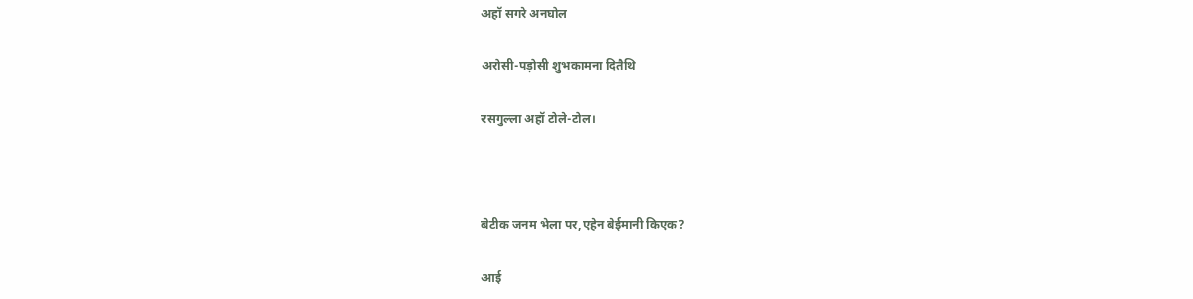अहॉ सगरे अनघोल

अरोसी-पड़ोसी शुभकामना दितैथि

रसगुल्ला अहॉ टोले-टोल।



बेटीक जनम भेला पर,एहेन बेईमानी किएक?

आई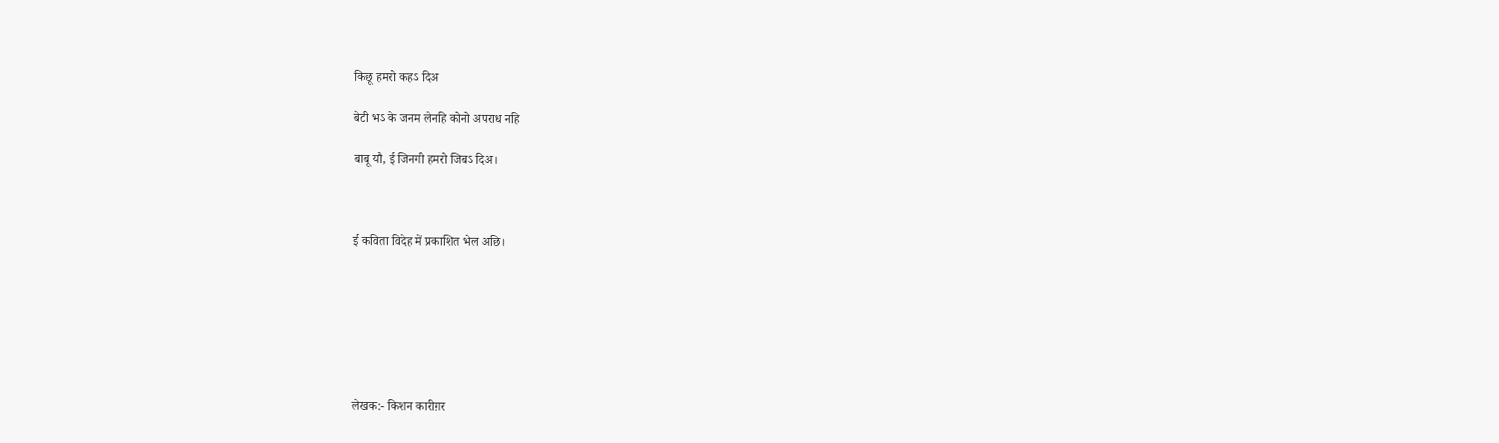किछू हमरो कहऽ दिअ

बेटी भऽ के जनम लेनहि कोनो अपराध नहि

बाबू यौ, ई जिनगी हमरो जिबऽ दिअ।



ई कविता विदेह में प्रकाशित भेल अछि।







लेखक:- किशन कारीग़र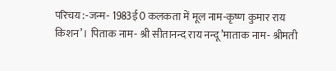परिचय:-जन्म- 1983ई0 कलकता में मूल नाम-कृष्ण कुमार राय किशन’। पिताक नाम- श्री सीतानन्द राय नन्दू’माताक नाम- श्रीमती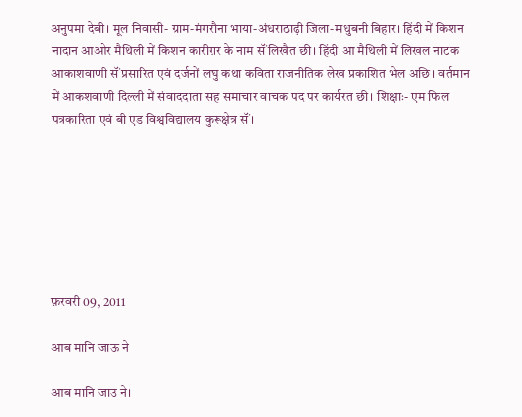अनुपमा देबी। मूल निवासी- ग्राम-मंगरौना भाया-अंधराठाढ़ी जिला-मधुबनी बिहार। हिंदी में किशन नादान आओर मैथिली में किशन कारीग़र के नाम सॅं लिखैत छी। हिंदी आ मैथिली में लिखल नाटक आकाशवाणी सॅं प्रसारित एवं दर्जनों लघु कथा कविता राजनीतिक लेख प्रकाशित भेल अछि। वर्तमान में आकशवाणी दिल्ली में संवाददाता सह समाचार वाचक पद पर कार्यरत छी। शिक्षाः- एम फिल पत्रकारिता एवं बी एड विश्वविद्यालय कुरूक्षेत्र सॅं।







फ़रवरी 09, 2011

आब मानि जाऊ ने

आब मानि जाउ ने।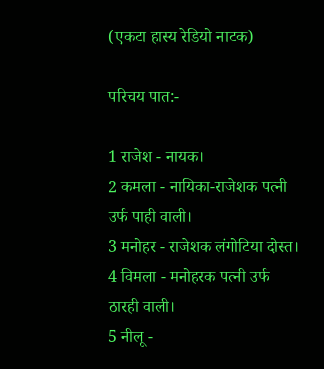(एकटा हास्य रेडियो नाटक)

परिचय पात:-

1 राजेश - नायक।
2 कमला - नायिका-राजेशक पत्नी उर्फ पाही वाली।
3 मनोहर - राजेशक लंगोटिया दोस्त।
4 विमला - मनोहरक पत्नी उर्फ ठारही वाली।
5 नीलू -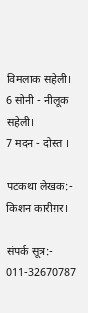विमलाक सहेली।
6 सोनी - नीलूक सहेली।
7 मदन - दोस्त ।

पटकथा लेखक:- किशन कारीग़र।

संपर्क सूत्र:- 011-32670787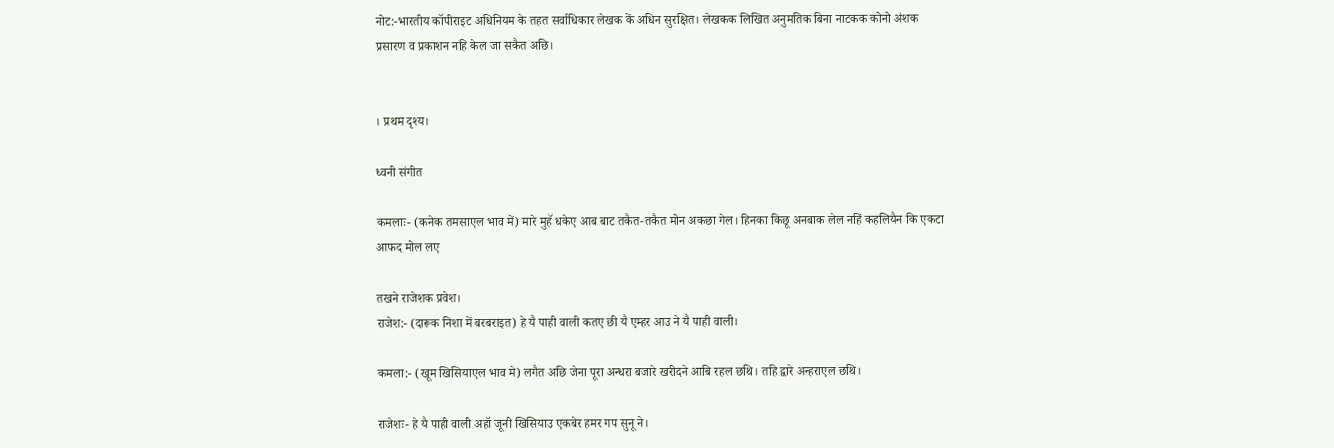नोट:-भारतीय कॉपीराइट अधिनियम के तहत सर्वाधिकार लेखक कें अधिन सुरक्षित। लेखकक लिखित अनुमतिक बिना नाटकक कोनो अंशक प्रसारण व प्रकाशन नहि केल जा सकैत अछि।


। प्रथम दृश्य।

ध्वनी संगीत

कमलाः- (कनेक तमसाएल भाव में) मारे मुहॅ धकेए आब बाट तकैत-तकैत मोन अकछा गेल। हिनका किछू अनबाक लेल नहिं कहलियैन कि एकटा आफद मोल लए

तखने राजेशक प्रवेश।
राजेश:- (दारूक निशा में बरबराइत) हे यै पाही वाली कतए छी यै एम्हर आउ ने यै पाही वाली।

कमला:- (खूम खिसियाएल भाव मे) लगैत अछि जेना पूरा अन्धरा बजारे खरीदने आबि रहल छथि। तहि द्वारे अन्हराएल छथि।

राजेशः- हे यै पाही वाली अहॉ जूनी खिसियाउ एकबेर हमर गप सुनू ने।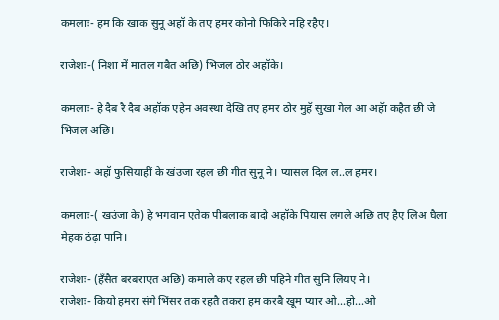कमलाः- हम कि खाक सुनू अहॉ के तए हमर कोनो फिकिरे नहि रहैए।

राजेशः-( निशा में मातल गबैत अछि) भिजल ठोर अहॉके।

कमलाः- हे दैब रै दैब अहॉक एहेन अवस्था देखि तए हमर ठोर मुहॅ सुखा गेल आ अहॅा कहैत छी जे भिजल अछि।

राजेशः- अहॉ फुसियाहीं के खंउजा रहल छी गीत सुनू ने। प्यासल दिल ल..ल हमर।

कमलाः-( खउंजा के) हे भगवान एतेक पीबलाक बादो अहॉके पियास लगले अछि तए हैए लिअ घैला मेहक ठंढ़ा पानि।

राजेशः- (हॅंसैत बरबराएत अछि) कमाले कए रहल छी पहिने गीत सुनि लियए ने।
राजेशः- कियो हमरा संगे भिंसर तक रहतै तकरा हम करबै खूम प्यार ओ...हो...ओ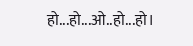हो...हो...ओ..हो...हो।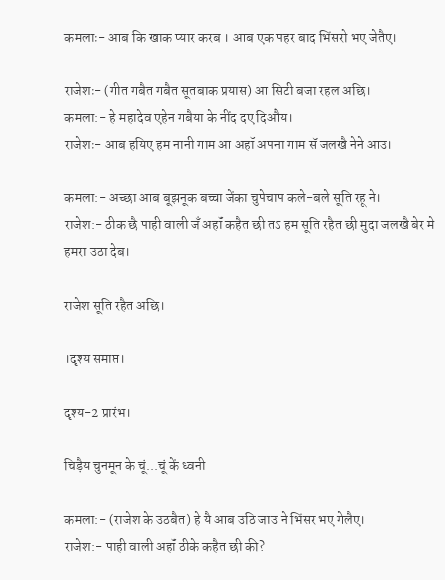कमलाः- आब कि खाक प्यार करब । आब एक पहर बाद भिंसरो भए जेतैए।

राजेशः- (गीत गबैत गबैत सूतबाक प्रयास) आ सिटी बजा रहल अछि।
कमला:- हे महादेव एहेन गबैया के नींद दए दिऔय।
राजेशः- आब हयिए हम नानी गाम आ अहॉ अपना गाम सॅ जलखै नेने आउ।

कमला:- अच्छा आब बूझनूक बच्चा जेंका चुपेचाप कले-बले सूति रहू ने।
राजेश:- ठीक छै पाही वाली जॅं अहॉं कहैत छी तऽ हम सूति रहैत छी मुदा जलखै बेर मे हमरा उठा देब।

राजेश सूति रहैत अछि।

।दृश्य समाप्त।

दृश्य-2 प्रारंभ।

चिड़ैय चुनमून के चूं...चूं कें ध्वनी

कमला:- (राजेश के उठबैत) हे यै आब उठि जाउ ने भिंसर भए गेलैए।
राजेश:- पाही वाली अहॉं ठीके कहैत छी की?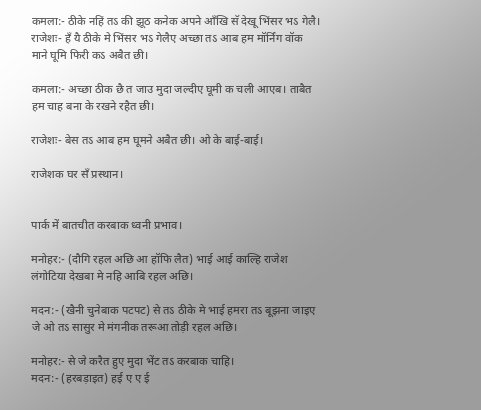कमला:- ठीके नहिं तऽ की झूठ कनेक अपने ऑंखि सॅ देखू भिंसर भऽ गेलै।
राजेशः- हॅं यै ठीके मे भिंसर भऽ गेलैए अच्छा तऽ आब हम मॉर्निंग वॉक माने घूमि फिरी कऽ अबैत छी।

कमला:- अच्छा ठीक छै त जाउ मुदा जल्दीए घूमी क चली आएब। ताबैत हम चाह बना के रखने रहैत छी।

राजेशः- बेस तऽ आब हम घूमने अबैत छी। ओ के बाई-बाई।

राजेशक घर सॅं प्रस्थान।


पार्क में बातचीत करबाक ध्वनी प्रभाव।

मनोहर:- (दौगि रहल अछि आ हॉफि लैत) भाई आई काल्हि राजेश लंगोटिया देखबा मे नहि आबि रहल अछि।

मदन:- (खैनी चुनेबाक पटपट) से तऽ ठीके मे भाई हमरा तऽ बूझना जाइए जे ओ तऽ सासुर मे मंगनीक तरूआ तोड़ी रहल अछि।

मनोहर:- से जे करैत हुए मुदा भेंट तऽ करबाक चाहि।
मदन:- (हरबड़ाइत) हई ए ए ई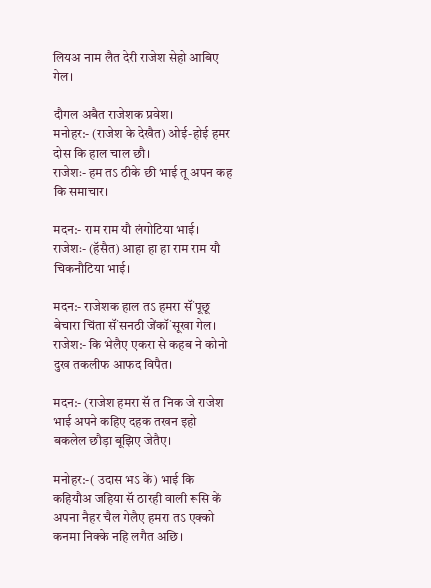लियअ नाम लैत देरी राजेश सेहो आबिए गेल।

दौगल अबैत राजेशक प्रवेश।
मनोहर:- (राजेश के देखैत) ओई-होई हमर दोस कि हाल चाल छौ।
राजेशः- हम तऽ ठीके छी भाई तू अपन कह कि समाचार।

मदन:- राम राम यौ लंगोटिया भाई।
राजेशः- (हॅसैत) आहा हा हा राम राम यौ चिकनौटिया भाई।

मदन:- राजेशक हाल तऽ हमरा सॅं पूछू बेचारा चिंता सॅं सनठी जेंकॉं सूखा गेल।
राजेश:- कि भेलैए एकरा से कहब ने कोनो दुख तकलीफ आफद विपैत।

मदन:- (राजेश हमरा सॅ त निक जे राजेश भाई अपने कहिए दहक तखन इहो बकलेल छौड़ा बूझिए जेतैए।

मनोहर:-( उदास भऽ कें) भाई कि कहियौअ जहिया सॅ ठारही वाली रूसि कें अपना नैहर चैल गेलैए हमरा तऽ एक्को कनमा निक्के नहि लगैत अछि।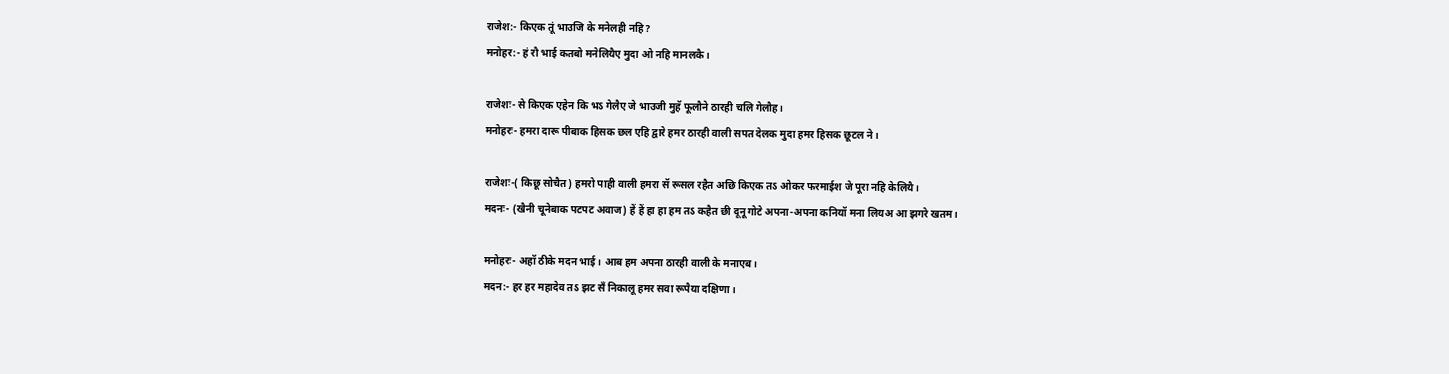राजेश:- किएक तूं भाउजि के मनेलही नहि?
मनोहर:- हं रौ भाई कतबो मनेलियैए मुदा ओ नहि मानलकै।

राजेशः- से किएक एहेन कि भऽ गेलैए जे भाउजी मुहॅ फूलौने ठारही चलि गेलौह।
मनोहरः- हमरा दारू पीबाक हिसक छल एहि द्वारे हमर ठारही वाली सपत देलक मुदा हमर हिसक छूटल ने।

राजेशः-( किछू सोचैत) हमरो पाही वाली हमरा सॅ रूसल रहैत अछि किएक तऽ ओकर फरमाईश जे पूरा नहि केलियै।
मदनः- (खैनी चूनेबाक पटपट अवाज) हें हें हा हा हम तऽ कहैत छी दूनू गोटे अपना-अपना कनियॉ मना लियअ आ झगरे खतम।

मनोहरः- अहॉ ठीके मदन भाई। आब हम अपना ठारही वाली के मनाएब।
मदन:- हर हर महादेव तऽ झट सॅं निकालू हमर सवा रूपैया दक्षिणा।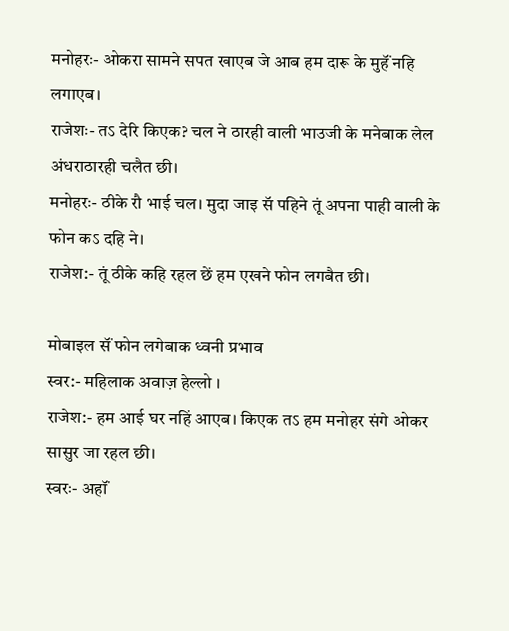मनोहरः- ओकरा सामने सपत खाएब जे आब हम दारू के मुहॅं नहि लगाएब।
राजेशः- तऽ देरि किएक? चल ने ठारही वाली भाउजी के मनेबाक लेल अंधराठारही चलैत छी।
मनोहरः- ठीके रौ भाई चल। मुदा जाइ सॅ पहिने तूं अपना पाही वाली के फोन कऽ दहि ने।
राजेश:- तूं ठीके कहि रहल छें हम एखने फोन लगबैत छी।

मोबाइल सॅं फोन लगेबाक ध्वनी प्रभाव
स्वर:- महिलाक अवाज़ हेल्लो ।
राजेश:- हम आई घर नहिं आएब। किएक तऽ हम मनोहर संगे ओकर सासुर जा रहल छी।
स्वरः- अहॉं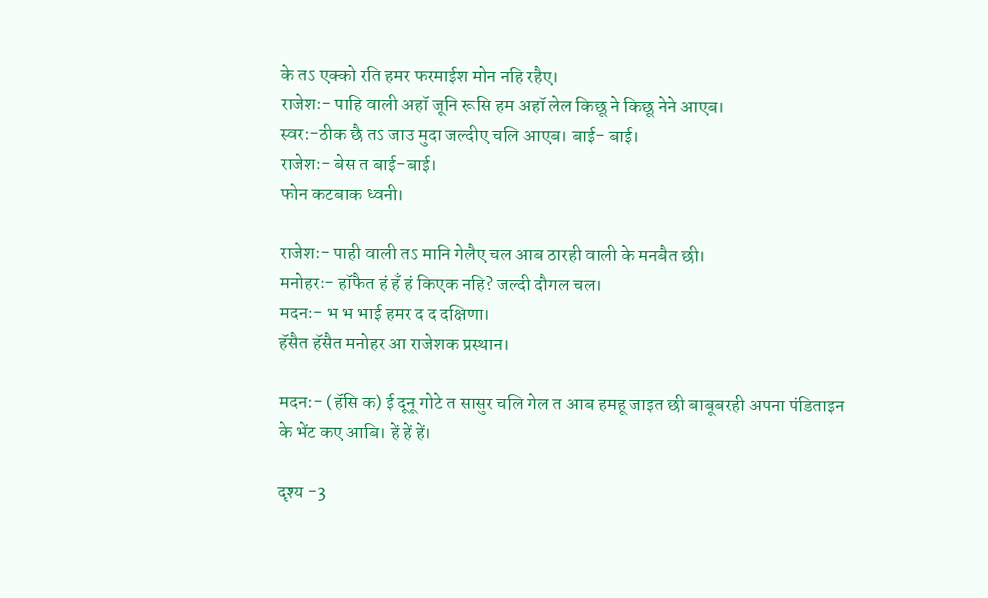के तऽ एक्को रति हमर फरमाईश मोन नहि रहैए।
राजेशः- पाहि वाली अहॉ जूनि रूसि हम अहॉ लेल किछू ने किछू नेने आएब।
स्वर:-ठीक छै तऽ जाउ मुदा जल्दीए चलि आएब। बाई- बाई।
राजेशः- बेस त बाई-बाई।
फोन कटबाक ध्वनी।

राजेशः- पाही वाली तऽ मानि गेलैए चल आब ठारही वाली के मनबैत छी।
मनोहरः- हॉफैत हं हॅं हं किएक नहि? जल्दी दौगल चल।
मदनः- भ भ भाई हमर द द दक्षिणा।
हॅसैत हॅसैत मनोहर आ राजेशक प्रस्थान।

मदन:- (हॅसि क) ई दूनू गोटे त सासुर चलि गेल त आब हमहू जाइत छी बाबूबरही अपना पंडिताइन के भेंट कए आबि। हें हें हें।

दृश्य -3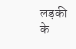लड़की के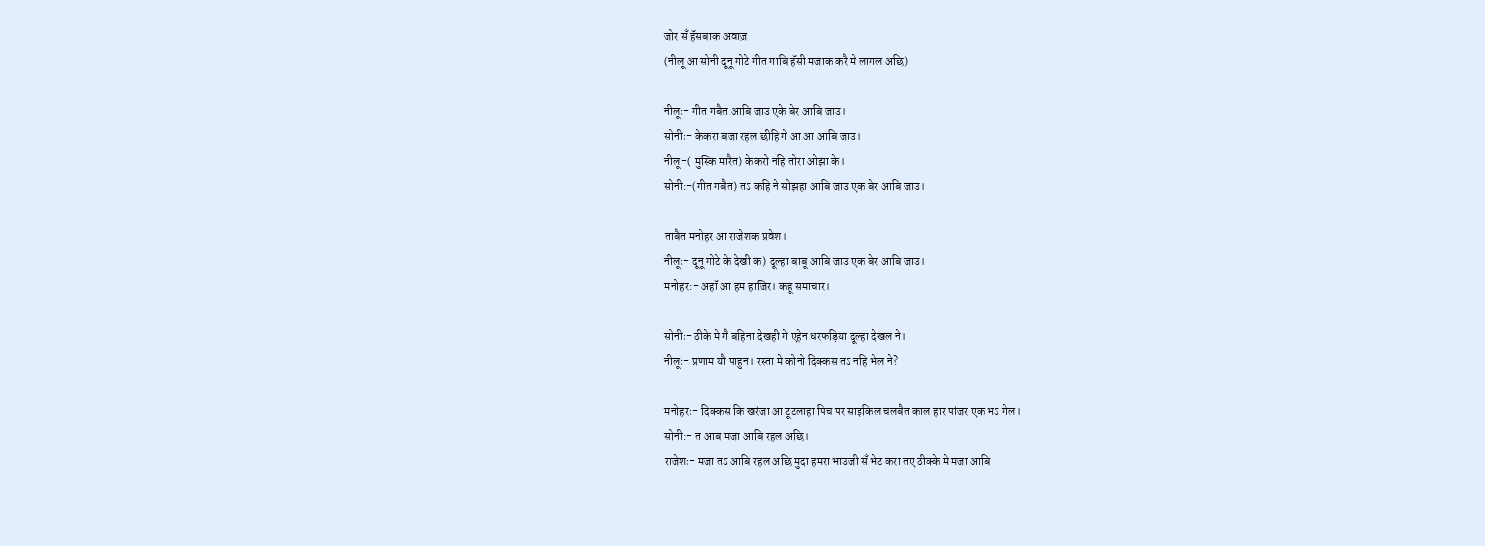जोर सॅं हॅसबाक अवाज़
(नीलू आ सोनी दूनू गोटे गीत गाबि हॅसी मजाक करै मे लागल अछि)

नीलूः- गीत गबैत आबि जाउ एके बेर आबि जाउ।
सोनीः- केकरा बजा रहल छीहि गे आ आ आबि जाउ।
नीलू-( मुस्कि मारैत) केकरो नहि तोरा ओझा के।
सोनी:-(गीत गबैत) तऽ कहि ने सोझहा आबि जाउ एक बेर आबि जाउ।

ताबैत मनोहर आ राजेशक प्रवेश।
नीलूः- दूनू गोटे के देखी क) दूल्हा बाबू आबि जाउ एक बेर आबि जाउ।
मनोहर:- अहॉ आ हम हाजिर। कहू समाचार।

सोनीः- ठीके मे गै बहिना देखही गे एहेन धरफड़िया दूल्हा देखल ने।
नीलूः- प्रणाम यौ पाहुन। रस्ता मे कोनो दिक्कस तऽ नहि भेल ने?

मनोहरः- दिक्कस कि खरंजा आ टूटलाहा पिच पर साइकिल चलबैत काल हार पांजर एक भऽ गेल।
सोनी:- त आब मजा आबि रहल अछि।
राजेशः- मजा तऽ आबि रहल अछि मुदा हमरा भाउजी सॅं भेट करा तए ठीक्के मे मजा आबि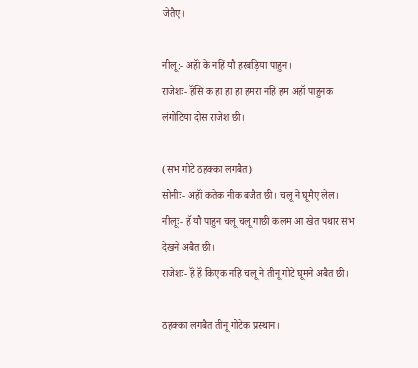जेतैए।

नीलू:- अहॉं के नहिं यौ हरबड़िया पाहुन।
राजेशः- हॅंसि क हा हा हा हमरा नहि हम अहॉ पाहुनक लंगोटिया दोस राजेश छी।

(सभ गोटे ठहक्का लगबैत)
सोनीः- अहॉं कतेक नीक बजैत छी। चलू ने घूमैए लेल।
नीलूः- हॅ यौ पाहुन चलू चलू गाछी कलम आ खेत पथार सभ देखने अबैत छी।
राजेशः- हॅं हॅं किएक नहि चलू ने तीनू गोटे घूमने अबैत छी।

ठहक्का लगबैत तीनू गोटेक प्रस्थान।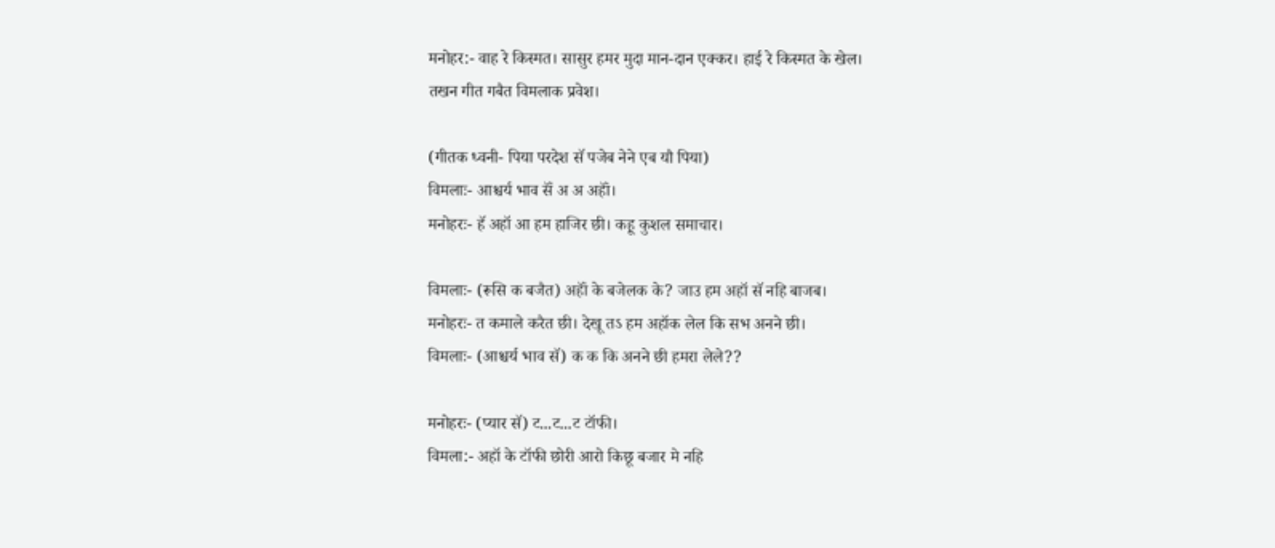मनोहर:- वाह रे किस्मत। सासुर हमर मुदा मान-दान एक्कर। हाई रे किस्मत के खेल।
तखन गीत गबैत विमलाक प्रवेश।

(गीतक ध्वनी- पिया परदेश सॅ पजेब नेने एब यौ पिया)
विमलाः- आश्चर्य भाव सॅं अ अ अहॉं।
मनोहरः- हॅ अहॉ आ हम हाजिर छी। कहू कुशल समाचार।

विमलाः- (रूसि क बजैत) अहॉं के बजेलक के? जाउ हम अहॉ सॅ नहि बाजब।
मनोहरः- त कमाले करैत छी। देखू तऽ हम अहॉक लेल कि सभ अनने छी।
विमलाः- (आश्चर्य भाव सॅ) क क कि अनने छी हमरा लेले??

मनोहरः- (प्यार सॅ) ट...ट...ट टॉफी।
विमला:- अहॉ के टॉफी छोरी आरो किछू बजार मे नहि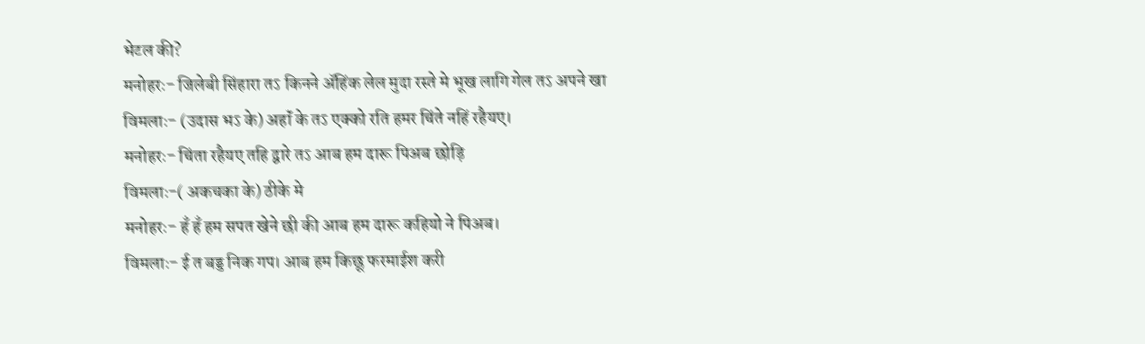भेटल की?
मनोहरः- जिलेबी सिंहारा तऽ किनने ॲहिंक लेल मुदा रस्ते मे भूख लागि गेल तऽ अपने खा
विमलाः- (उदास भऽ के) अहॉं के तऽ एक्को रति हमर चिंते नहिं रहैयए।
मनोहरः- चिंता रहैयए तहि द्वारे तऽ आब हम दारू पिअब छोड़ि
विमलाः-( अकचका के) ठीके मे
मनोहरः- हॅं हॅं हम सपत खेने छी की आब हम दारू कहियो ने पिअब।
विमलाः- ई त बड्ड निक गप। आब हम किछू फरमाईश करी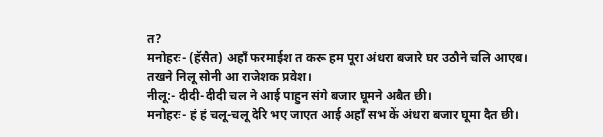त?
मनोहरः- (हॅसैत) अहॉं फरमाईश त करू हम पूरा अंधरा बजारे घर उठौने चलि आएब।
तखने निलू सोनी आ राजेशक प्रवेश।
नीलू:- दीदी-दीदी चल ने आई पाहुन संगे बजार घूमने अबैत छी।
मनोहरः- हं हं चलू-चलू देरि भए जाएत आई अहॉं सभ कें अंधरा बजार घूमा दैत छी।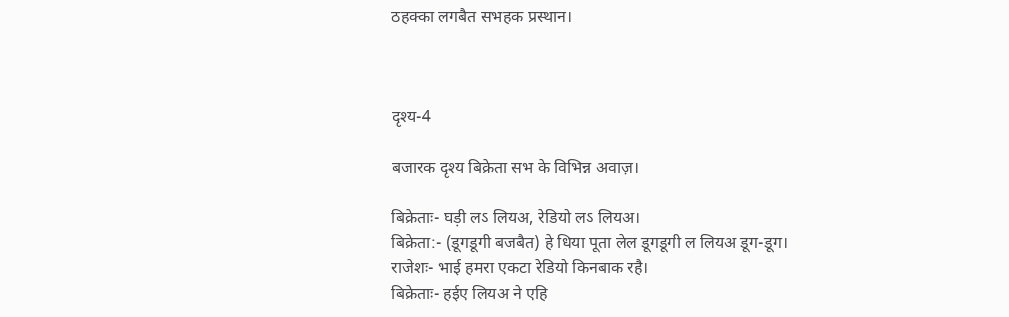ठहक्का लगबैत सभहक प्रस्थान।



दृश्य-4

बजारक दृश्य बिक्रेता सभ के विभिन्न अवाज़।

बिक्रेताः- घड़ी लऽ लियअ, रेडियो लऽ लियअ।
बिक्रेता:- (डूगडूगी बजबैत) हे धिया पूता लेल डूगडूगी ल लियअ डूग-डूग।
राजेशः- भाई हमरा एकटा रेडियो किनबाक रहै।
बिक्रेताः- हईए लियअ ने एहि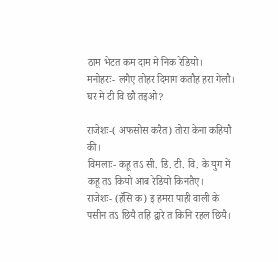ठाम भेटत कम दाम मे निक रेडियो।
मनोहरः- लगैए तोहर दिमाग कतौह हरा गेलौ। घर मे टी वि छौ तइओ?

राजेशः-( अफसोस करैत) तोरा केना कहियौ की।
विमलाः- कहू तऽ सी. डि. टी. वि. के युग में कहू तऽ कियो आब रेडियो किनतैए।
राजेशः- (हॅसि क) इ हमरा पाही वाली के पसीन तऽ छियै तहि द्वारे त किनि रहल छियै।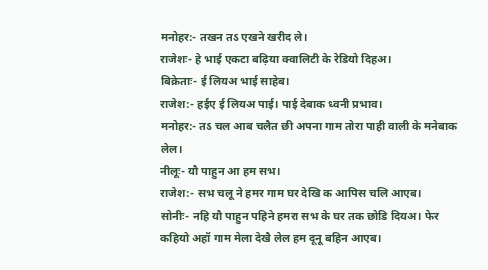मनोहर:- तखन तऽ एखने खरीद ले।
राजेशः- हे भाई एकटा बढ़िया क्वालिटी के रेडियो दिहअ।
बिक्रेताः- ई लियअ भाई साहेब।
राजेश:- हईए ई लियअ पाई। पाई देबाक ध्वनी प्रभाव।
मनोहर:- तऽ चल आब चलैत छी अपना गाम तोरा पाही वाली के मनेबाक लेल।
नीलूः- यौ पाहुन आ हम सभ।
राजेश:- सभ चलू ने हमर गाम घर देखि क आपिस चलि आएब।
सोनीः- नहि यौ पाहुन पहिने हमरा सभ के घर तक छोडि दियअ। फेर कहियो अहॉ गाम मेला देखै लेल हम दूनू बहिन आएब।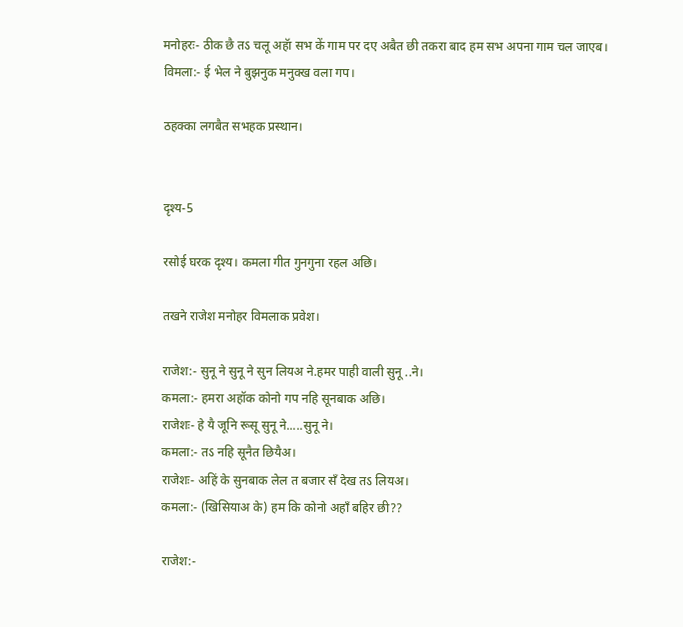मनोहरः- ठीक छै तऽ चलू अहॅा सभ कें गाम पर दए अबैत छी तकरा बाद हम सभ अपना गाम चल जाएब।
विमला:- ई भेल ने बुझनुक मनुक्ख वला गप।

ठहक्का लगबैत सभहक प्रस्थान।


दृश्य-5

रसोई घरक दृश्य। कमला गीत गुनगुना रहल अछि।

तखने राजेश मनोहर विमलाक प्रवेश।

राजेश:- सुनू ने सुनू ने सुन लियअ ने.हमर पाही वाली सुनू ..ने।
कमला:- हमरा अहॉक कोनो गप नहि सूनबाक अछि।
राजेशः- हे यै जूनि रूसू सुनू ने.....सुनू ने।
कमला:- तऽ नहि सूनैत छियैअ।
राजेशः- अहिं के सुनबाक लेल त बजार सॅं देख तऽ लियअ।
कमला:- (खिसियाअ के) हम कि कोनो अहॉं बहिर छी??

राजेश:-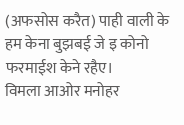(अफसोस करैत) पाही वाली के हम केना बुझबई जे इ कोनो फरमाईश केने रहैए।
विमला आओर मनोहर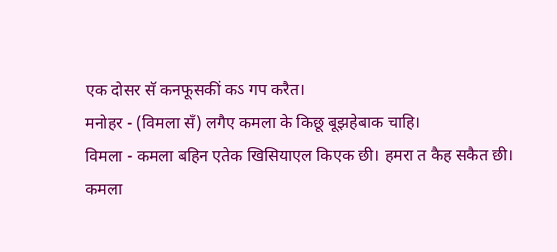एक दोसर सॅ कनफूसकीं कऽ गप करैत।
मनोहर - (विमला सॅं) लगैए कमला के किछू बूझहेबाक चाहि।
विमला - कमला बहिन एतेक खिसियाएल किएक छी। हमरा त कैह सकैत छी।
कमला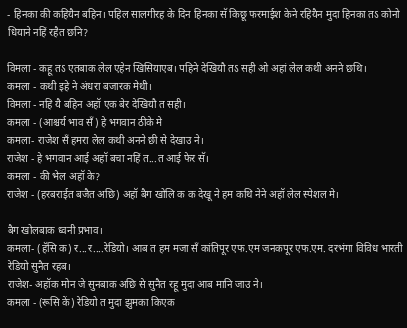- हिनका की कहियैन बहिन। पहिल सालगीरह के दिन हिनका सॅ किछू फरमाईश केने रहियैन मुदा हिनका तऽ कोनो धियाने नहिं रहैत छनि?

विमला - कहू तऽ एतबाक लेल एहेन खिसियाएब। पहिने देखियौ तऽ सही ओ अहां लेल कथी अनने छथि।
कमला - कथी इहे ने अंधरा बजारक मेथी।
विमला - नहि यै बहिन अहॉ एक बेर देखियौ त सही।
कमला - (आश्चर्य भाव सॅं) हे भगवान ठीके मे
कमला- राजेश सॅं हमरा लेल कथी अनने छी से देखाउ ने।
राजेश - हे भगवान आई अहॉ बचा नहिं त...त आई फेर सॅ।
कमला - की भेल अहॉ के?
राजेश - (हरबराईत बजैत अछि) अहॉ बैग खोलि क क देखू ने हम कथि नेने अहॉ लेल स्पेशल मे।

बैग खोलबाक ध्वनी प्रभाव।
कमला- (हॅसि क) र...र....रेडियो। आब त हम मजा सॅं कांतिपूर एफ.एम जनकपूर एफ.एम. दरभंगा विविध भारती रेडियो सुनैत रहब।
राजेश- अहॉक मोन जे सुनबाक अछि से सुनैत रहू मुदा आब मानि जाउ ने।
कमला - (रूसि कें) रेडियो त मुदा झुमका किएक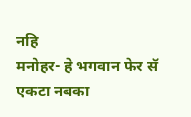नहि
मनोहर- हे भगवान फेर सॅ एकटा नबका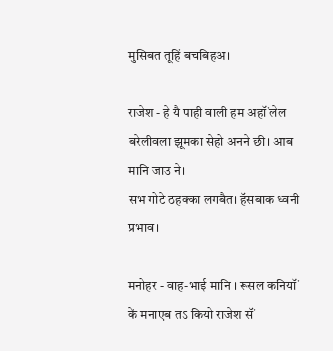मुसिबत तूहिं बचबिहअ।

राजेश - हे यै पाही वाली हम अहॉं लेल बरेलीवला झूमका सेहो अनने छी। आब मानि जाउ ने।
सभ गोटे ठहक्का लगबैत। हॅसबाक ध्वनी प्रभाव।

मनोहर - वाह-भाई मानि । रूसल कनियॉं कें मनाएब तऽ कियो राजेश सॅं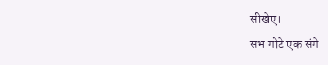सीखेए।
सभ गोटे एक संगे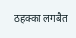ठहक्का लगबैत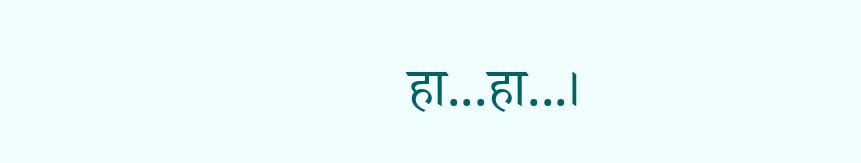हा...हा...।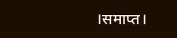।समाप्त।